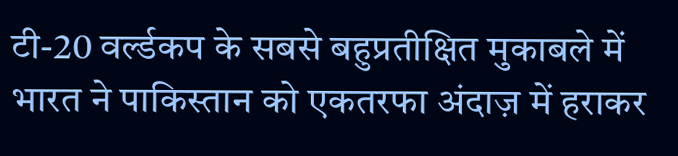टी-20 वर्ल्डकप के सबसे बहुप्रतीक्षित मुकाबले में भारत ने पाकिस्तान को एकतरफा अंदाज़ में हराकर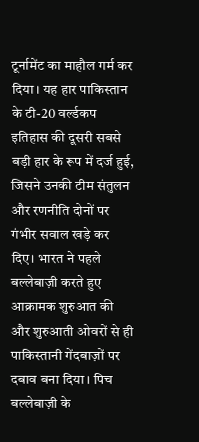टूर्नामेंट का माहौल गर्म कर दिया। यह हार पाकिस्तान के टी-20 वर्ल्डकप इतिहास की दूसरी सबसे बड़ी हार के रूप में दर्ज हुई, जिसने उनकी टीम संतुलन और रणनीति दोनों पर गंभीर सवाल खड़े कर दिए। भारत ने पहले बल्लेबाज़ी करते हुए आक्रामक शुरुआत की और शुरुआती ओवरों से ही पाकिस्तानी गेंदबाज़ों पर दबाव बना दिया। पिच बल्लेबाज़ी के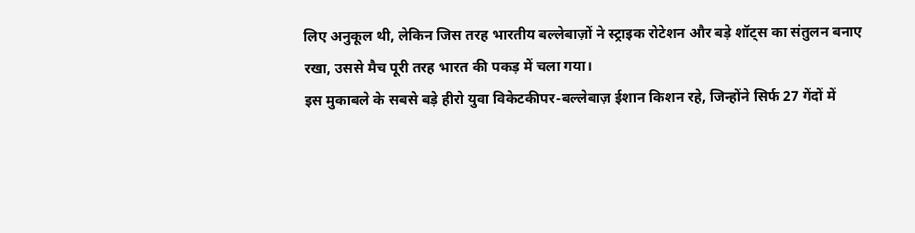लिए अनुकूल थी, लेकिन जिस तरह भारतीय बल्लेबाज़ों ने स्ट्राइक रोटेशन और बड़े शॉट्स का संतुलन बनाए रखा, उससे मैच पूरी तरह भारत की पकड़ में चला गया।
इस मुकाबले के सबसे बड़े हीरो युवा विकेटकीपर-बल्लेबाज़ ईशान किशन रहे, जिन्होंने सिर्फ 27 गेंदों में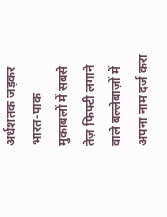अर्धशतक जड़कर भारत-पाक मुकाबलों में सबसे तेज़ फिफ्टी लगाने वाले बल्लेबाज़ों में अपना नाम दर्ज करा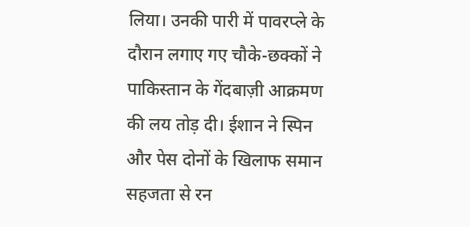लिया। उनकी पारी में पावरप्ले के दौरान लगाए गए चौके-छक्कों ने पाकिस्तान के गेंदबाज़ी आक्रमण की लय तोड़ दी। ईशान ने स्पिन और पेस दोनों के खिलाफ समान सहजता से रन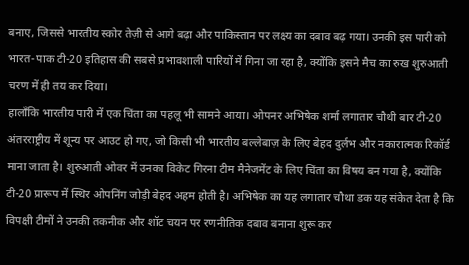बनाए, जिससे भारतीय स्कोर तेज़ी से आगे बढ़ा और पाकिस्तान पर लक्ष्य का दबाव बढ़ गया। उनकी इस पारी को भारत-पाक टी-20 इतिहास की सबसे प्रभावशाली पारियों में गिना जा रहा है, क्योंकि इसने मैच का रुख शुरुआती चरण में ही तय कर दिया।
हालाँकि भारतीय पारी में एक चिंता का पहलू भी सामने आया। ओपनर अभिषेक शर्मा लगातार चौथी बार टी-20 अंतरराष्ट्रीय में शून्य पर आउट हो गए, जो किसी भी भारतीय बल्लेबाज़ के लिए बेहद दुर्लभ और नकारात्मक रिकॉर्ड माना जाता है। शुरुआती ओवर में उनका विकेट गिरना टीम मैनेजमेंट के लिए चिंता का विषय बन गया है, क्योंकि टी-20 प्रारूप में स्थिर ओपनिंग जोड़ी बेहद अहम होती है। अभिषेक का यह लगातार चौथा डक यह संकेत देता है कि विपक्षी टीमों ने उनकी तकनीक और शॉट चयन पर रणनीतिक दबाव बनाना शुरू कर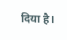दिया है।